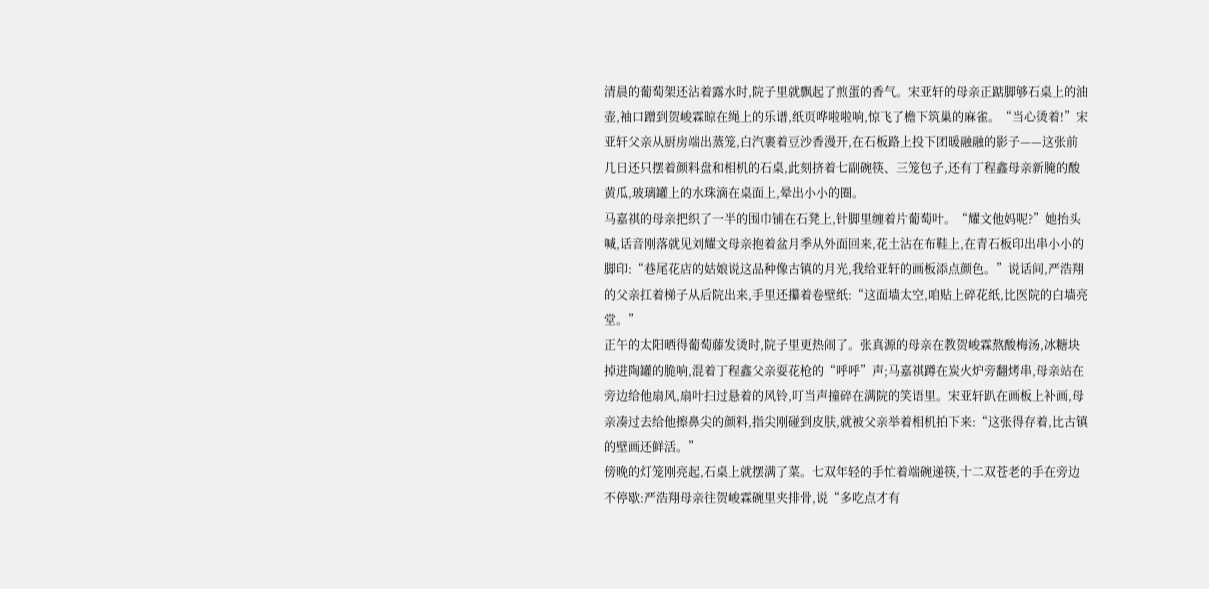清晨的葡萄架还沾着露水时,院子里就飘起了煎蛋的香气。宋亚轩的母亲正踮脚够石桌上的油壶,袖口蹭到贺峻霖晾在绳上的乐谱,纸页哗啦啦响,惊飞了檐下筑巢的麻雀。“当心烫着!”宋亚轩父亲从厨房端出蒸笼,白汽裹着豆沙香漫开,在石板路上投下团暖融融的影子——这张前几日还只摆着颜料盘和相机的石桌,此刻挤着七副碗筷、三笼包子,还有丁程鑫母亲新腌的酸黄瓜,玻璃罐上的水珠滴在桌面上,晕出小小的圈。
马嘉祺的母亲把织了一半的围巾铺在石凳上,针脚里缠着片葡萄叶。“耀文他妈呢?”她抬头喊,话音刚落就见刘耀文母亲抱着盆月季从外面回来,花土沾在布鞋上,在青石板印出串小小的脚印:“巷尾花店的姑娘说这品种像古镇的月光,我给亚轩的画板添点颜色。”说话间,严浩翔的父亲扛着梯子从后院出来,手里还攥着卷壁纸:“这面墙太空,咱贴上碎花纸,比医院的白墙亮堂。”
正午的太阳晒得葡萄藤发烫时,院子里更热闹了。张真源的母亲在教贺峻霖熬酸梅汤,冰糖块掉进陶罐的脆响,混着丁程鑫父亲耍花枪的“呼呼”声;马嘉祺蹲在炭火炉旁翻烤串,母亲站在旁边给他扇风,扇叶扫过悬着的风铃,叮当声撞碎在满院的笑语里。宋亚轩趴在画板上补画,母亲凑过去给他擦鼻尖的颜料,指尖刚碰到皮肤,就被父亲举着相机拍下来:“这张得存着,比古镇的壁画还鲜活。”
傍晚的灯笼刚亮起,石桌上就摆满了菜。七双年轻的手忙着端碗递筷,十二双苍老的手在旁边不停歇:严浩翔母亲往贺峻霖碗里夹排骨,说“多吃点才有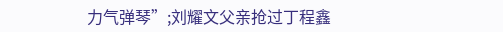力气弹琴”;刘耀文父亲抢过丁程鑫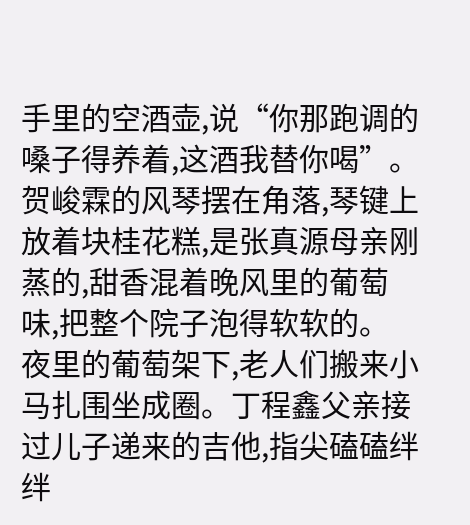手里的空酒壶,说“你那跑调的嗓子得养着,这酒我替你喝”。贺峻霖的风琴摆在角落,琴键上放着块桂花糕,是张真源母亲刚蒸的,甜香混着晚风里的葡萄味,把整个院子泡得软软的。
夜里的葡萄架下,老人们搬来小马扎围坐成圈。丁程鑫父亲接过儿子递来的吉他,指尖磕磕绊绊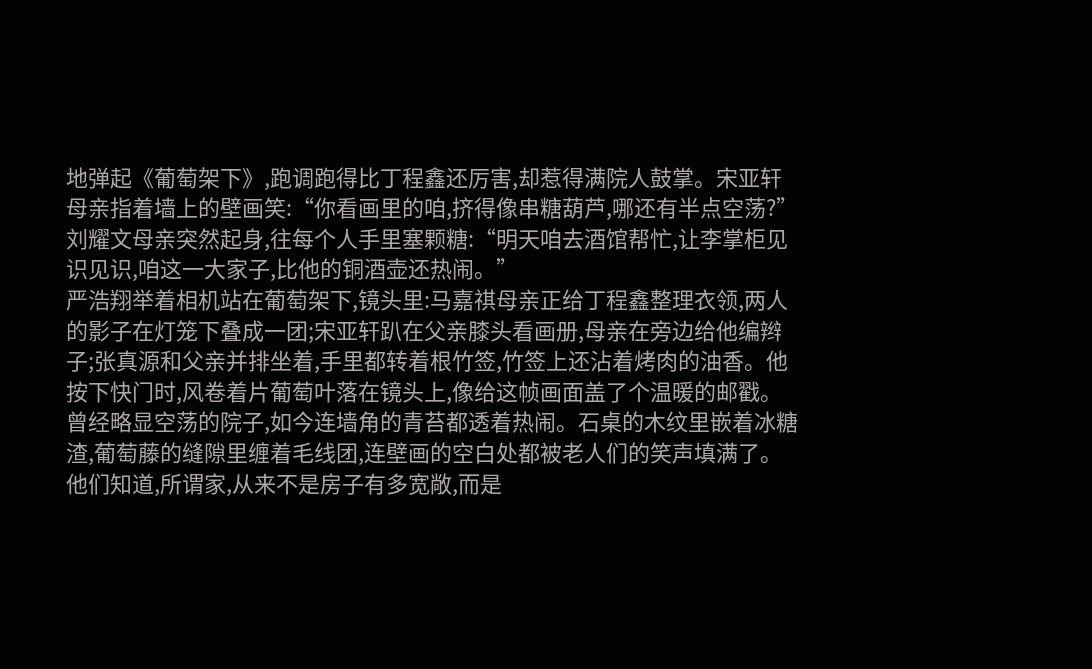地弹起《葡萄架下》,跑调跑得比丁程鑫还厉害,却惹得满院人鼓掌。宋亚轩母亲指着墙上的壁画笑:“你看画里的咱,挤得像串糖葫芦,哪还有半点空荡?”刘耀文母亲突然起身,往每个人手里塞颗糖:“明天咱去酒馆帮忙,让李掌柜见识见识,咱这一大家子,比他的铜酒壶还热闹。”
严浩翔举着相机站在葡萄架下,镜头里:马嘉祺母亲正给丁程鑫整理衣领,两人的影子在灯笼下叠成一团;宋亚轩趴在父亲膝头看画册,母亲在旁边给他编辫子;张真源和父亲并排坐着,手里都转着根竹签,竹签上还沾着烤肉的油香。他按下快门时,风卷着片葡萄叶落在镜头上,像给这帧画面盖了个温暖的邮戳。
曾经略显空荡的院子,如今连墙角的青苔都透着热闹。石桌的木纹里嵌着冰糖渣,葡萄藤的缝隙里缠着毛线团,连壁画的空白处都被老人们的笑声填满了。他们知道,所谓家,从来不是房子有多宽敞,而是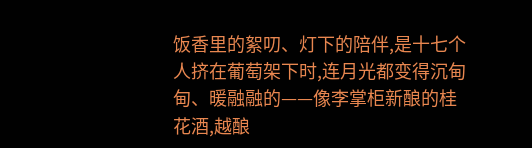饭香里的絮叨、灯下的陪伴,是十七个人挤在葡萄架下时,连月光都变得沉甸甸、暖融融的——像李掌柜新酿的桂花酒,越酿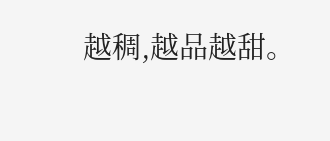越稠,越品越甜。